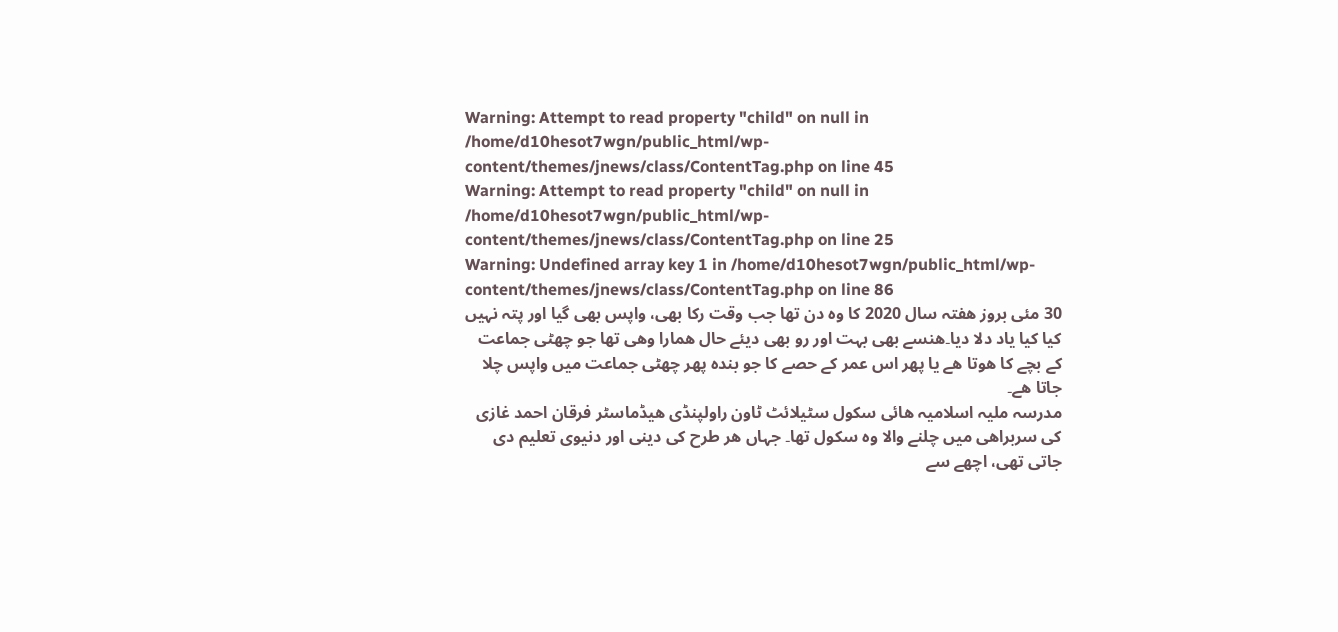Warning: Attempt to read property "child" on null in /home/d10hesot7wgn/public_html/wp-content/themes/jnews/class/ContentTag.php on line 45
Warning: Attempt to read property "child" on null in /home/d10hesot7wgn/public_html/wp-content/themes/jnews/class/ContentTag.php on line 25
Warning: Undefined array key 1 in /home/d10hesot7wgn/public_html/wp-content/themes/jnews/class/ContentTag.php on line 86
30 مئی بروز ھفتہ سال 2020 کا وہ دن تھا جب وقت رکا بھی، واپس بھی گیا اور پتہ نہیں کیا کیا یاد دلا دیا۔ھنسے بھی بہت اور رو بھی دیئے حال ھمارا وھی تھا جو چھٹی جماعت کے بچے کا ھوتا ھے یا پھر اس عمر کے حصے کا جو بندہ پھر چھٹی جماعت میں واپس چلا جاتا ھے۔
مدرسہ ملیہ اسلامیہ ھائی سکول سٹیلائٹ ٹاون راولپنڈی ھیڈماسٹر فرقان احمد غازی کی سربراھی میں چلنے والا وہ سکول تھا۔ جہاں ھر طرح کی دینی اور دنیوی تعلیم دی جاتی تھی، اچھے سے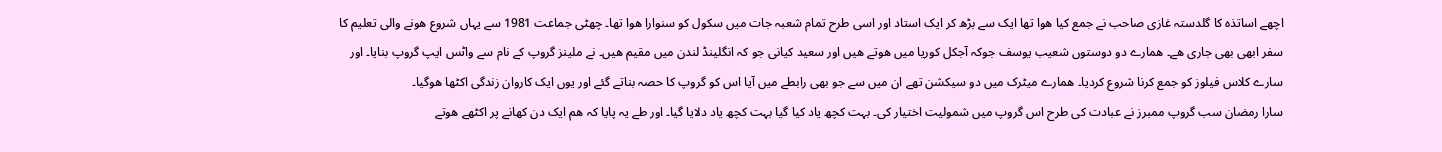اچھے اساتذہ کا گلدستہ غازی صاحب نے جمع کیا ھوا تھا ایک سے بڑھ کر ایک استاد اور اسی طرح تمام شعبہ جات میں سکول کو سنوارا ھوا تھا۔ چھٹی جماعت 1981 سے یہاں شروع ھونے والی تعلیم کا سفر ابھی بھی جاری ھے۔ ھمارے دو دوستوں شعیب یوسف جوکہ آجکل کوریا میں ھوتے ھیں اور سعید کیانی جو کہ انگلینڈ لندن میں مقیم ھیں۔ نے ملینز گروپ کے نام سے واٹس ایپ گروپ بنایا۔ اور سارے کلاس فیلوز کو جمع کرنا شروع کردیا۔ ھمارے میٹرک میں دو سیکشن تھے ان میں سے جو بھی رابطے میں آیا اس کو گروپ کا حصہ بناتے گئے اور یوں ایک کاروان زندگی اکٹھا ھوگیا۔
سارا رمضان سب گروپ ممبرز نے عبادت کی طرح اس گروپ میں شمولیت اختیار کی۔ بہت کچھ یاد کیا گیا بہت کچھ یاد دلایا گیا۔ اور طے یہ پایا کہ ھم ایک دن کھانے پر اکٹھے ھوتے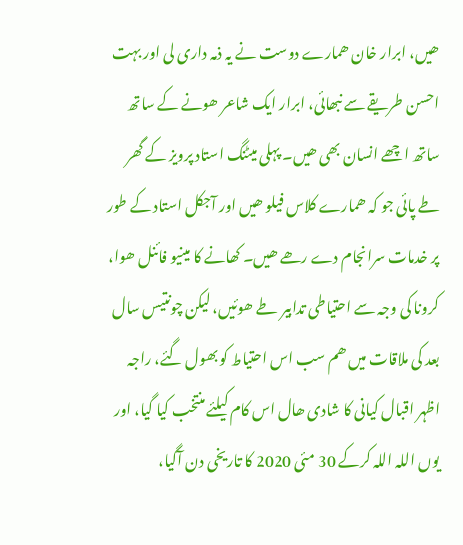ھیں، ابرار خان ھمارے دوست نے یہ ذمہ داری لی اور بہت احسن طریقے سے نبھائی، ابرار ایک شاعر ھونے کے ساتھ ساتھ اچھے انسان بھی ھیں۔ پہلی میٹنگ استاد پرویز کے گھر طے پائی جو کہ ھمارے کلاس فیلو ھیں اور آجکل استاد کے طور پر خدمات سرانجام دے رھے ھیں۔ کھانے کا مینیو فائنل ھوا، کرونا کی وجہ سے احتیاطی تدابیر طے ھوئیں، لیکن چونتیس سال بعد کی ملاقات میں ھم سب اس احتیاط کو بھول گئے، راجہ اظہر اقبال کیانی کا شادی ھال اس کام کیلئے منتخب کیا گیا، اور یوں اللہ اللہ کرکے 30 مئی 2020 کا تاریخی دن آگیا،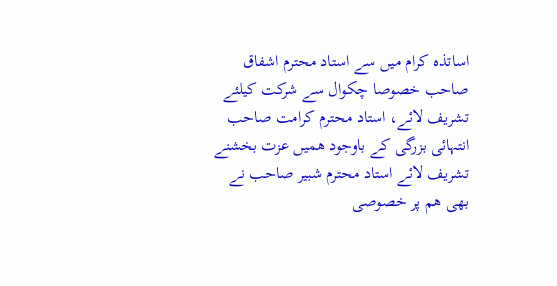اساتذہ کرام میں سے استاد محترم اشفاق صاحب خصوصا چکوال سے شرکت کیلئے تشریف لائے، استاد محترم کرامت صاحب انتہائی بزرگی کے باوجود ھمیں عزت بخشنے تشریف لائے استاد محترم شبیر صاحب نے بھی ھم پر خصوصی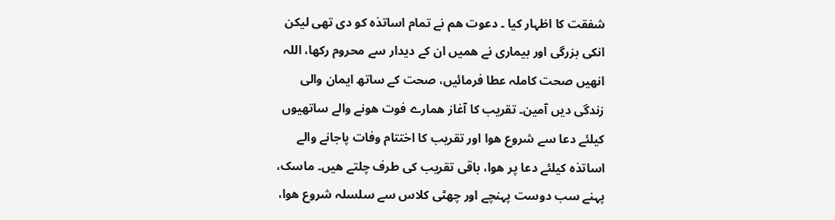شفقت کا اظہار کیا ۔ دعوت ھم نے تمام اساتذہ کو دی تھی لیکن انکی بزرگی اور بیماری نے ھمیں ان کے دیدار سے محروم رکھا، اللہ انھیں صحت کاملہ عطا فرمائیں، صحت کے ساتھ ایمان والی زندگی دیں آمین۔ تقریب کا آغاز ھمارے فوت ھونے والے ساتھیوں کیلئے دعا سے شروع ھوا اور تقریب کا اختتام وفات پاجانے والے اساتذہ کیلئے دعا پر ھوا، باقی تقریب کی طرف چلتے ھیں۔ ماسک، پہنے سب دوست پہنچے اور چھٹی کلاس سے سلسلہ شروع ھوا،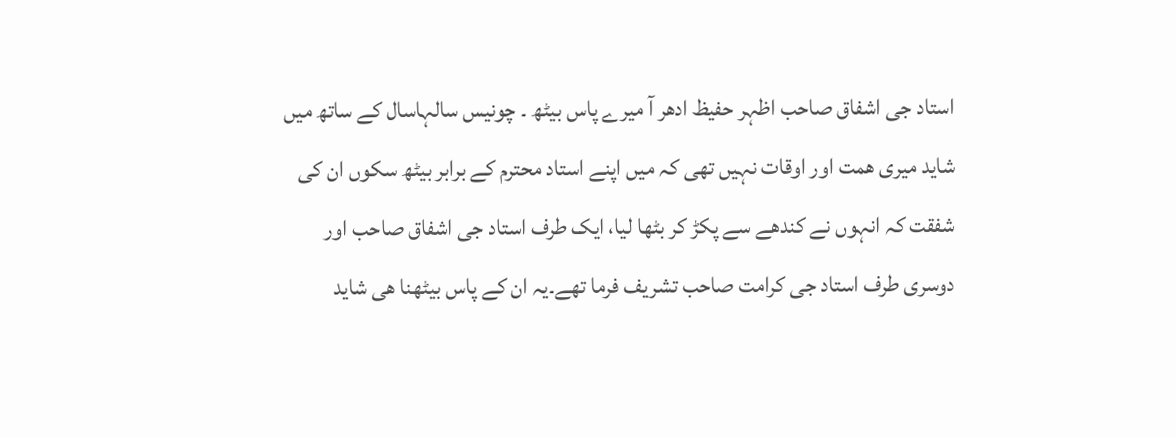استاد جی اشفاق صاحب اظہر حفیظ ادھر آ میرے پاس بیٹھ ۔ چونیس سالہاسال کے ساتھ میں شاید میری ھمت اور اوقات نہیں تھی کہ میں اپنے استاد محترم کے برابر بیٹھ سکوں ان کی شفقت کہ انہوں نے کندھے سے پکڑ کر بٹھا لیا، ایک طرف استاد جی اشفاق صاحب اور دوسری طرف استاد جی کرامت صاحب تشریف فرما تھے۔یہ ان کے پاس بیٹھنا ھی شاید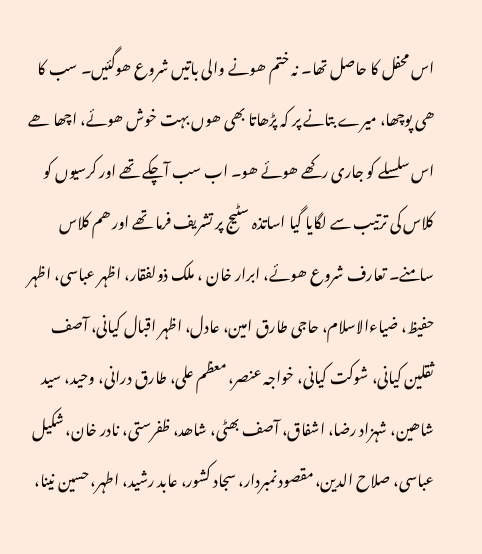اس محفل کا حاصل تھا۔ نہ ختم ھونے والی باتیں شروع ھوگئیں۔ سب کا ھی پوچھا، میرے بتانے پر کہ پڑھاتا بھی ھوں بہت خوش ھوئے، اچھا ھے اس سلسلے کو جاری رکھے ھوئے ھو۔ اب سب آچکے تھے اور کرسیوں کو کلاس کی ترتیب سے لگایا گیا اساتذہ سٹیج پر تشریف فرما تھے اور ھم کلاس سامنے۔ تعارف شروع ھوئے، ابرار خان ، ملک ذولفقار، اظہر عباسی، اظہر حفیظ، ضیاءالاسلام، حاجی طارق امین، عادل، اظہر اقبال کیانی، آصف ثقلین کیانی، شوکت کیانی، خواجہ عنصر، معظم علی، طارق درانی، وحید، سید شاھین، شہزاد رضا، اشفاق، آصف بھٹی، شاھد، ظفرستی، نادر خان، شکیل عباسی، صلاح الدین، مقصود نمبردار، سجاد کشور، عابد رشید، اطہر، حسین نینا،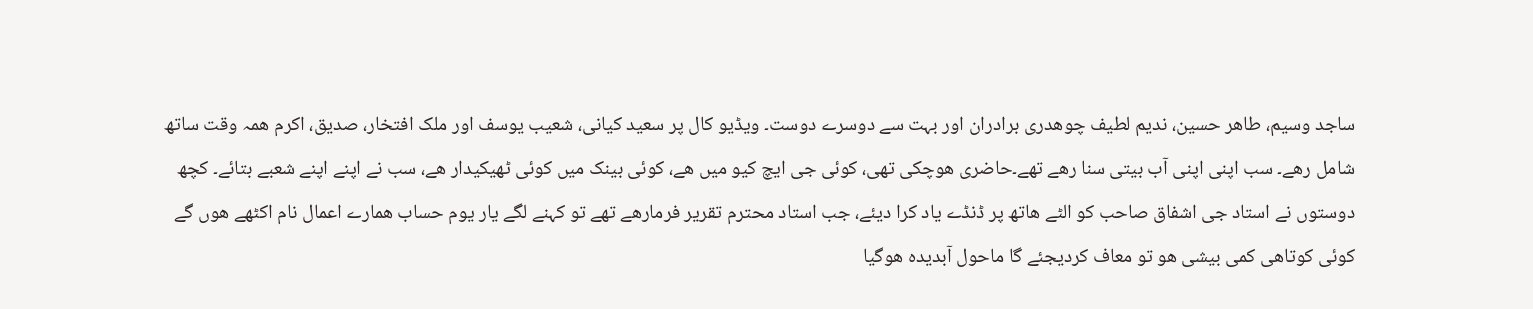ساجد وسیم، طاھر حسین، ندیم لطیف چوھدری برادران اور بہت سے دوسرے دوست۔ ویڈیو کال پر سعید کیانی، شعیب یوسف اور ملک افتخار، صدیق، اکرم ھمہ وقت ساتھ شامل رھے۔ سب اپنی اپنی آب بیتی سنا رھے تھے۔حاضری ھوچکی تھی، کوئی جی ایچ کیو میں ھے، کوئی بینک میں کوئی ٹھیکیدار ھے، سب نے اپنے اپنے شعبے بتائے۔ کچھ دوستوں نے استاد جی اشفاق صاحب کو الٹے ھاتھ پر ڈنڈے یاد کرا دیئے، جب استاد محترم تقریر فرمارھے تھے تو کہنے لگے یار یوم حساب ھمارے اعمال نام اکٹھے ھوں گے کوئی کوتاھی کمی بیشی ھو تو معاف کردیجئے گا ماحول آبدیدہ ھوگیا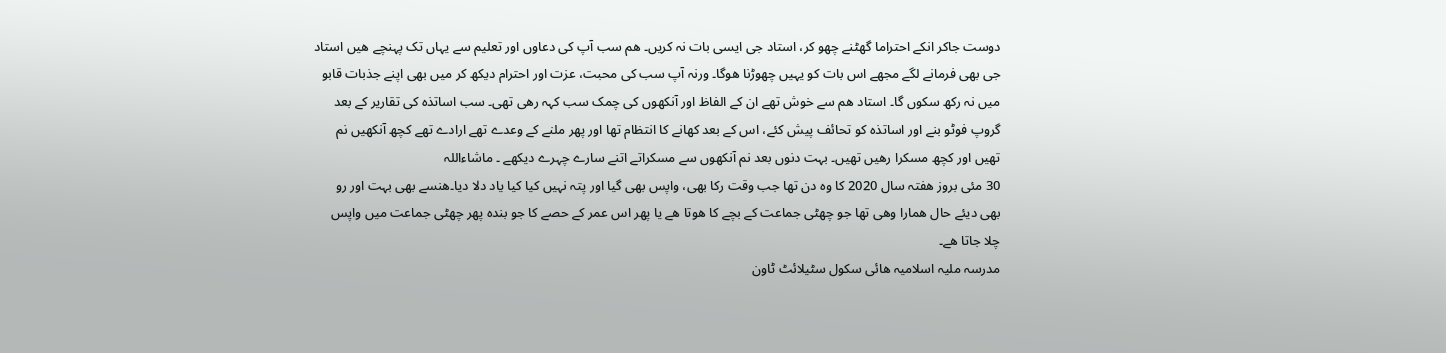دوست جاکر انکے احتراما گھٹنے چھو کر، استاد جی ایسی بات نہ کریں۔ ھم سب آپ کی دعاوں اور تعلیم سے یہاں تک پہنچے ھیں استاد جی بھی فرمانے لگے مجھے اس بات کو یہیں چھوڑنا ھوگا۔ ورنہ آپ سب کی محبت، عزت اور احترام دیکھ کر میں بھی اپنے جذبات قابو میں نہ رکھ سکوں گا۔ استاد ھم سے خوش تھے ان کے الفاظ اور آنکھوں کی چمک سب کہہ رھی تھی۔ سب اساتذہ کی تقاریر کے بعد گروپ فوٹو بنے اور اساتذہ کو تحائف پیش کئے، اس کے بعد کھانے کا انتظام تھا اور پھر ملنے کے وعدے تھے ارادے تھے کچھ آنکھیں نم تھیں اور کچھ مسکرا رھیں تھیں۔ بہت دنوں بعد نم آنکھوں سے مسکراتے اتنے سارے چہرے دیکھے ۔ ماشاءاللہ
30 مئی بروز ھفتہ سال 2020 کا وہ دن تھا جب وقت رکا بھی، واپس بھی گیا اور پتہ نہیں کیا کیا یاد دلا دیا۔ھنسے بھی بہت اور رو بھی دیئے حال ھمارا وھی تھا جو چھٹی جماعت کے بچے کا ھوتا ھے یا پھر اس عمر کے حصے کا جو بندہ پھر چھٹی جماعت میں واپس چلا جاتا ھے۔
مدرسہ ملیہ اسلامیہ ھائی سکول سٹیلائٹ ٹاون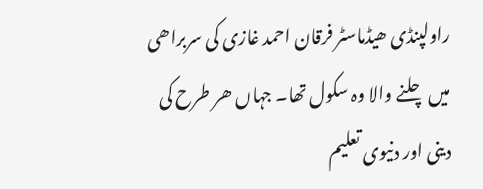راولپنڈی ھیڈماسٹر فرقان احمد غازی کی سربراھی میں چلنے والا وہ سکول تھا۔ جہاں ھر طرح کی دینی اور دنیوی تعلیم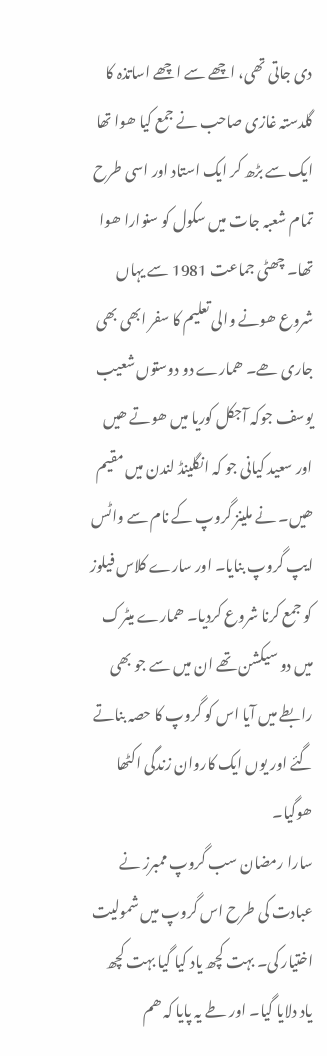دی جاتی تھی، اچھے سے اچھے اساتذہ کا گلدستہ غازی صاحب نے جمع کیا ھوا تھا ایک سے بڑھ کر ایک استاد اور اسی طرح تمام شعبہ جات میں سکول کو سنوارا ھوا تھا۔ چھٹی جماعت 1981 سے یہاں شروع ھونے والی تعلیم کا سفر ابھی بھی جاری ھے۔ ھمارے دو دوستوں شعیب یوسف جوکہ آجکل کوریا میں ھوتے ھیں اور سعید کیانی جو کہ انگلینڈ لندن میں مقیم ھیں۔ نے ملینز گروپ کے نام سے واٹس ایپ گروپ بنایا۔ اور سارے کلاس فیلوز کو جمع کرنا شروع کردیا۔ ھمارے میٹرک میں دو سیکشن تھے ان میں سے جو بھی رابطے میں آیا اس کو گروپ کا حصہ بناتے گئے اور یوں ایک کاروان زندگی اکٹھا ھوگیا۔
سارا رمضان سب گروپ ممبرز نے عبادت کی طرح اس گروپ میں شمولیت اختیار کی۔ بہت کچھ یاد کیا گیا بہت کچھ یاد دلایا گیا۔ اور طے یہ پایا کہ ھم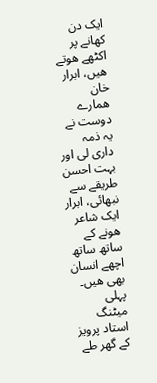ایک دن کھانے پر اکٹھے ھوتے ھیں، ابرار خان ھمارے دوست نے یہ ذمہ داری لی اور بہت احسن طریقے سے نبھائی، ابرار ایک شاعر ھونے کے ساتھ ساتھ اچھے انسان بھی ھیں۔ پہلی میٹنگ استاد پرویز کے گھر طے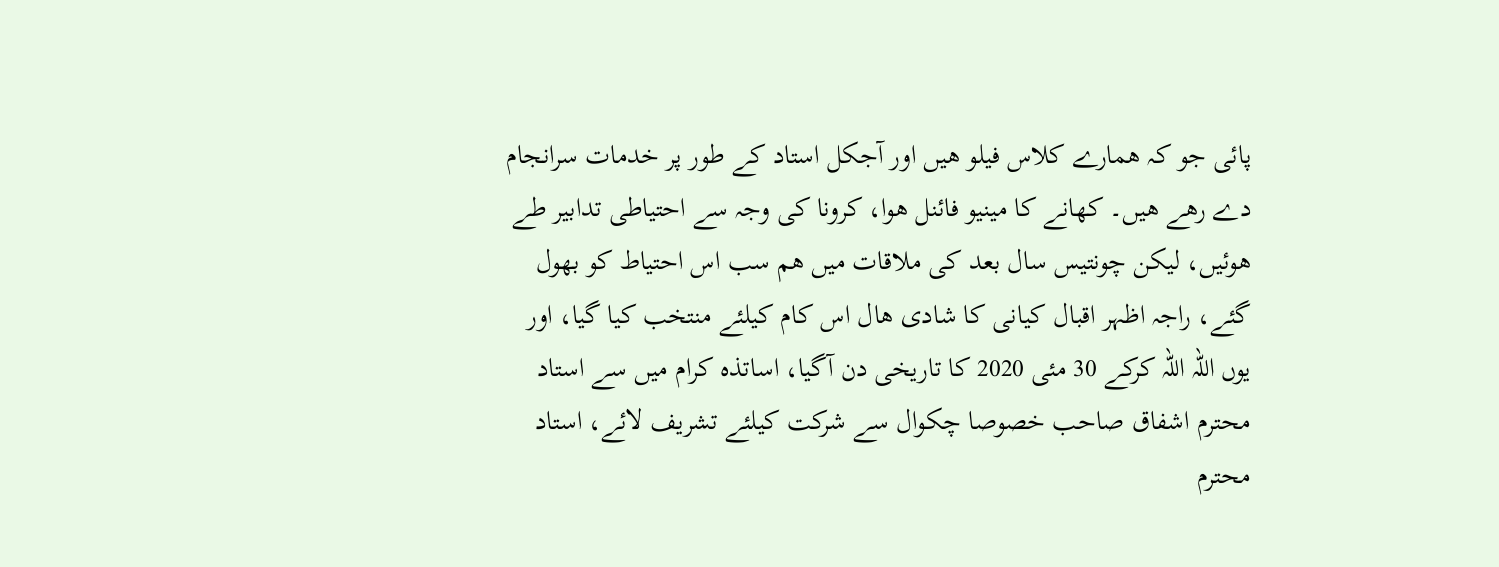پائی جو کہ ھمارے کلاس فیلو ھیں اور آجکل استاد کے طور پر خدمات سرانجام دے رھے ھیں۔ کھانے کا مینیو فائنل ھوا، کرونا کی وجہ سے احتیاطی تدابیر طے ھوئیں، لیکن چونتیس سال بعد کی ملاقات میں ھم سب اس احتیاط کو بھول گئے، راجہ اظہر اقبال کیانی کا شادی ھال اس کام کیلئے منتخب کیا گیا، اور یوں اللہ اللہ کرکے 30 مئی 2020 کا تاریخی دن آگیا، اساتذہ کرام میں سے استاد محترم اشفاق صاحب خصوصا چکوال سے شرکت کیلئے تشریف لائے، استاد محترم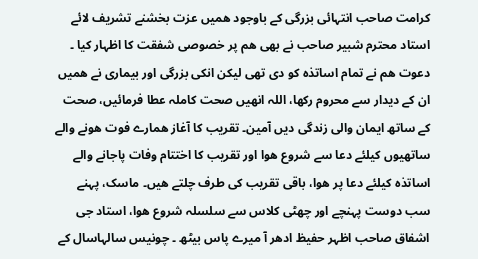کرامت صاحب انتہائی بزرگی کے باوجود ھمیں عزت بخشنے تشریف لائے استاد محترم شبیر صاحب نے بھی ھم پر خصوصی شفقت کا اظہار کیا ۔ دعوت ھم نے تمام اساتذہ کو دی تھی لیکن انکی بزرگی اور بیماری نے ھمیں ان کے دیدار سے محروم رکھا، اللہ انھیں صحت کاملہ عطا فرمائیں، صحت کے ساتھ ایمان والی زندگی دیں آمین۔ تقریب کا آغاز ھمارے فوت ھونے والے ساتھیوں کیلئے دعا سے شروع ھوا اور تقریب کا اختتام وفات پاجانے والے اساتذہ کیلئے دعا پر ھوا، باقی تقریب کی طرف چلتے ھیں۔ ماسک، پہنے سب دوست پہنچے اور چھٹی کلاس سے سلسلہ شروع ھوا، استاد جی اشفاق صاحب اظہر حفیظ ادھر آ میرے پاس بیٹھ ۔ چونیس سالہاسال کے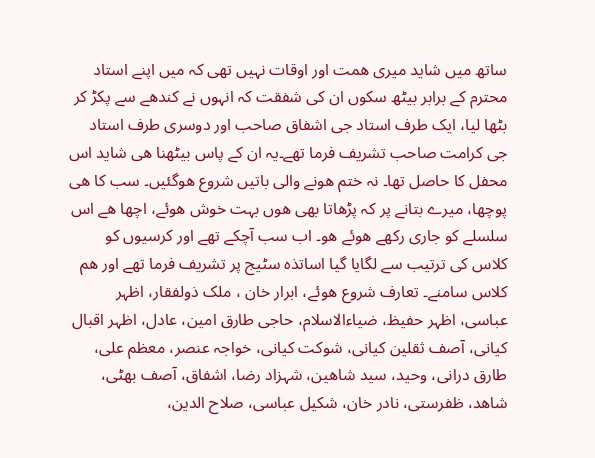ساتھ میں شاید میری ھمت اور اوقات نہیں تھی کہ میں اپنے استاد محترم کے برابر بیٹھ سکوں ان کی شفقت کہ انہوں نے کندھے سے پکڑ کر بٹھا لیا، ایک طرف استاد جی اشفاق صاحب اور دوسری طرف استاد جی کرامت صاحب تشریف فرما تھے۔یہ ان کے پاس بیٹھنا ھی شاید اس محفل کا حاصل تھا۔ نہ ختم ھونے والی باتیں شروع ھوگئیں۔ سب کا ھی پوچھا، میرے بتانے پر کہ پڑھاتا بھی ھوں بہت خوش ھوئے، اچھا ھے اس سلسلے کو جاری رکھے ھوئے ھو۔ اب سب آچکے تھے اور کرسیوں کو کلاس کی ترتیب سے لگایا گیا اساتذہ سٹیج پر تشریف فرما تھے اور ھم کلاس سامنے۔ تعارف شروع ھوئے، ابرار خان ، ملک ذولفقار، اظہر عباسی، اظہر حفیظ، ضیاءالاسلام، حاجی طارق امین، عادل، اظہر اقبال کیانی، آصف ثقلین کیانی، شوکت کیانی، خواجہ عنصر، معظم علی، طارق درانی، وحید، سید شاھین، شہزاد رضا، اشفاق، آصف بھٹی، شاھد، ظفرستی، نادر خان، شکیل عباسی، صلاح الدین،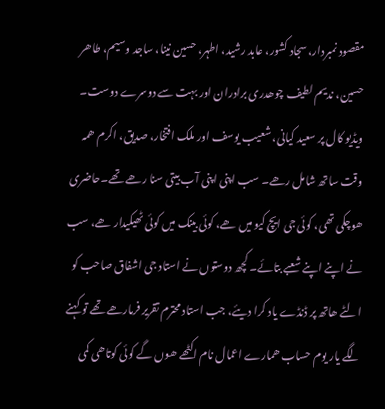مقصود نمبردار، سجاد کشور، عابد رشید، اطہر، حسین نینا، ساجد وسیم، طاھر حسین، ندیم لطیف چوھدری برادران اور بہت سے دوسرے دوست۔ ویڈیو کال پر سعید کیانی، شعیب یوسف اور ملک افتخار، صدیق، اکرم ھمہ وقت ساتھ شامل رھے۔ سب اپنی اپنی آب بیتی سنا رھے تھے۔حاضری ھوچکی تھی، کوئی جی ایچ کیو میں ھے، کوئی بینک میں کوئی ٹھیکیدار ھے، سب نے اپنے اپنے شعبے بتائے۔ کچھ دوستوں نے استاد جی اشفاق صاحب کو الٹے ھاتھ پر ڈنڈے یاد کرا دیئے، جب استاد محترم تقریر فرمارھے تھے تو کہنے لگے یار یوم حساب ھمارے اعمال نام اکٹھے ھوں گے کوئی کوتاھی کمی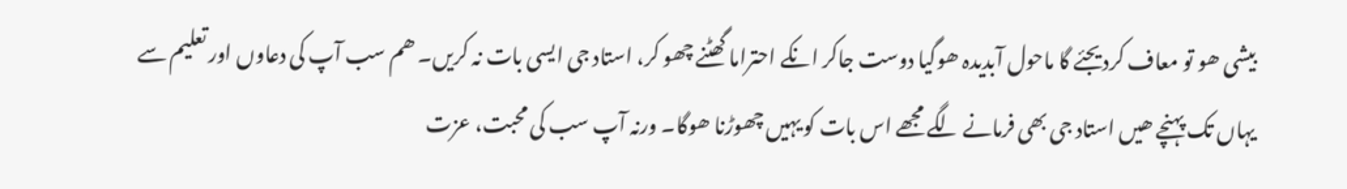بیشی ھو تو معاف کردیجئے گا ماحول آبدیدہ ھوگیا دوست جاکر انکے احتراما گھٹنے چھو کر، استاد جی ایسی بات نہ کریں۔ ھم سب آپ کی دعاوں اور تعلیم سے یہاں تک پہنچے ھیں استاد جی بھی فرمانے لگے مجھے اس بات کو یہیں چھوڑنا ھوگا۔ ورنہ آپ سب کی محبت، عزت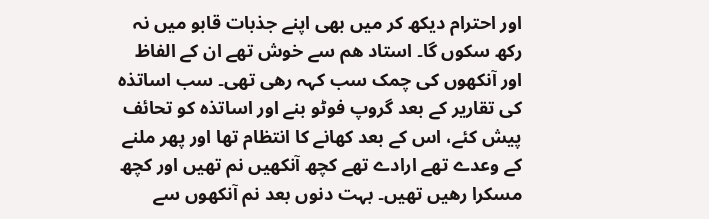اور احترام دیکھ کر میں بھی اپنے جذبات قابو میں نہ رکھ سکوں گا۔ استاد ھم سے خوش تھے ان کے الفاظ اور آنکھوں کی چمک سب کہہ رھی تھی۔ سب اساتذہ کی تقاریر کے بعد گروپ فوٹو بنے اور اساتذہ کو تحائف پیش کئے، اس کے بعد کھانے کا انتظام تھا اور پھر ملنے کے وعدے تھے ارادے تھے کچھ آنکھیں نم تھیں اور کچھ مسکرا رھیں تھیں۔ بہت دنوں بعد نم آنکھوں سے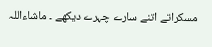مسکراتے اتنے سارے چہرے دیکھے ۔ ماشاءاللہ